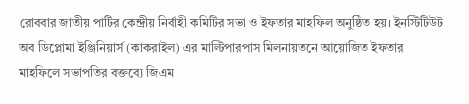রোববার জাতীয় পার্টির কেন্দ্রীয় নির্বাহী কমিটির সভা ও ইফতার মাহফিল অনুষ্ঠিত হয়। ইনস্টিটিউট অব ডিপ্লোমা ইঞ্জিনিয়ার্স (কাকরাইল) এর মাল্টিপারপাস মিলনায়তনে আয়োজিত ইফতার মাহফিলে সভাপতির বক্তব্যে জিএম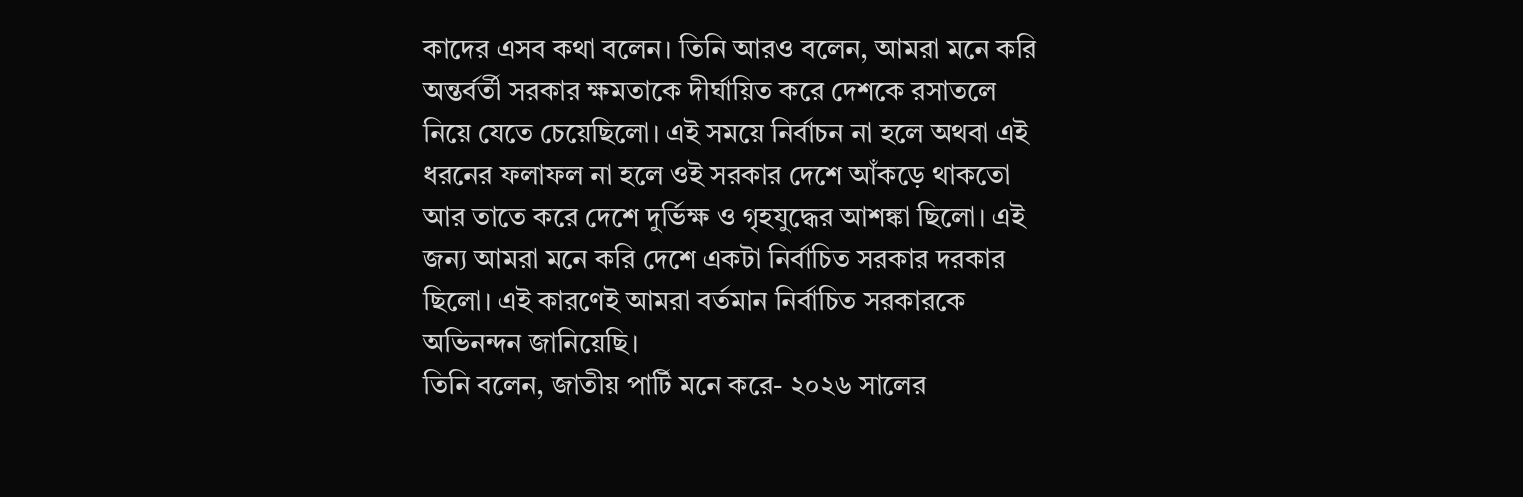কাদের এসব কথা বলেন। তিনি আরও বলেন, আমরা মনে করি অন্তর্বর্তী সরকার ক্ষমতাকে দীর্ঘায়িত করে দেশকে রসাতলে নিয়ে যেতে চেয়েছিলো। এই সময়ে নির্বাচন না হলে অথবা এই ধরনের ফলাফল না হলে ওই সরকার দেশে আঁকড়ে থাকতো আর তাতে করে দেশে দুর্ভিক্ষ ও গৃহযুদ্ধের আশঙ্কা ছিলো। এই জন্য আমরা মনে করি দেশে একটা নির্বাচিত সরকার দরকার ছিলো। এই কারণেই আমরা বর্তমান নির্বাচিত সরকারকে অভিনন্দন জানিয়েছি।
তিনি বলেন, জাতীয় পার্টি মনে করে- ২০২৬ সালের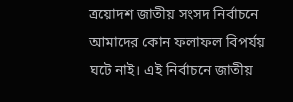ত্রয়োদশ জাতীয় সংসদ নির্বাচনে আমাদের কোন ফলাফল বিপর্যয় ঘটে নাই। এই নির্বাচনে জাতীয়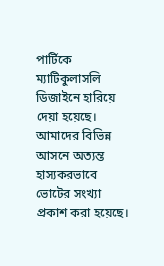পার্টিকে ম্যাটিকুলাসলি ডিজাইনে হারিয়ে দেয়া হয়েছে। আমাদের বিভিন্ন আসনে অত্যন্ত হাস্যকরভাবে ভোটের সংখ্যা প্রকাশ করা হয়েছে।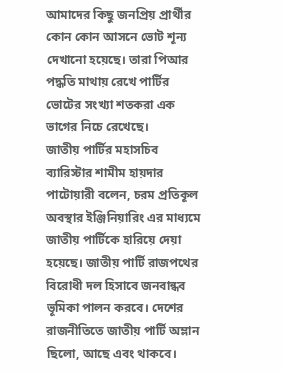আমাদের কিছু জনপ্রিয় প্রার্থীর কোন কোন আসনে ভোট শূন্য দেখানো হয়েছে। তারা পিআর পদ্ধতি মাথায় রেখে পার্টির ভোটের সংখ্যা শতকরা এক ভাগের নিচে রেখেছে।
জাতীয় পার্টির মহাসচিব ব্যারিস্টার শামীম হায়দার পাটোয়ারী বলেন, চরম প্রতিকূল অবস্থার ইঞ্জিনিয়ারিং এর মাধ্যমে জাতীয় পার্টিকে হারিয়ে দেয়া হয়েছে। জাতীয় পার্টি রাজপথের বিরোধী দল হিসাবে জনবান্ধব ভূমিকা পালন করবে। দেশের রাজনীতিতে জাতীয় পার্টি অম্লান ছিলো, আছে এবং থাকবে।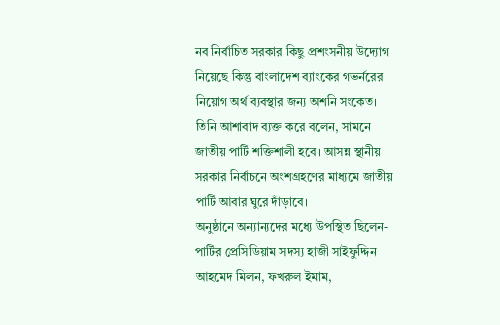নব নির্বাচিত সরকার কিছু প্রশংসনীয় উদ্যোগ নিয়েছে কিন্তু বাংলাদেশ ব্যাংকের গভর্নরের নিয়োগ অর্থ ব্যবস্থার জন্য অশনি সংকেত।
তিনি আশাবাদ ব্যক্ত করে বলেন, সামনে জাতীয় পার্টি শক্তিশালী হবে। আসন্ন স্থানীয় সরকার নির্বাচনে অংশগ্রহণের মাধ্যমে জাতীয় পার্টি আবার ঘুরে দাঁড়াবে।
অনুষ্ঠানে অন্যান্যদের মধ্যে উপস্থিত ছিলেন- পার্টির প্রেসিডিয়াম সদস্য হাজী সাইফুদ্দিন আহমেদ মিলন, ফখরুল ইমাম,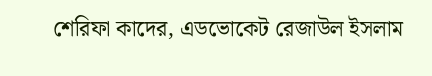শেরিফা কাদের, এডভোকেট রেজাউল ইসলাম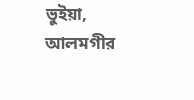ভুইয়া, আলমগীর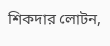শিকদার লোটন,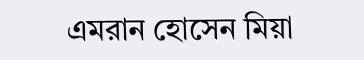এমরান হোসেন মিয়া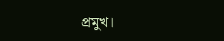প্রমুখ।